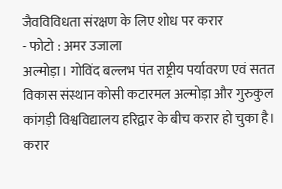जैवविविधता संरक्षण के लिए शोध पर करार
- फोटो : अमर उजाला
अल्मोड़ा। गोविंद बल्लभ पंत राष्ट्रीय पर्यावरण एवं सतत विकास संस्थान कोसी कटारमल अल्मोड़ा और गुरुकुल कांगड़ी विश्वविद्यालय हरिद्वार के बीच करार हो चुका है। करार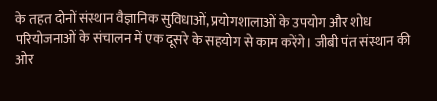के तहत दोनों संस्थान वैज्ञानिक सुविधाओं, प्रयोगशालाओं के उपयोग और शोध परियोजनाओं के संचालन में एक दूसरे के सहयोग से काम करेंगे। जीबी पंत संस्थान की ओर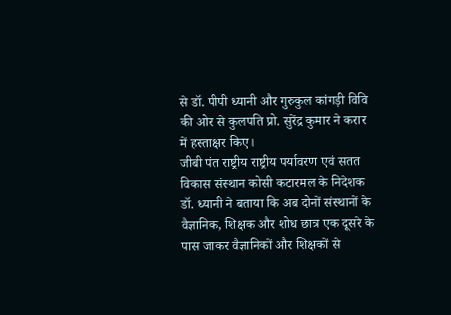से डॉ. पीपी ध्यानी और गुरुकुल कांगड़ी विवि की ओर से कुलपति प्रो. सुरेंद्र कुमार ने करार में हस्ताक्षर किए।
जीबी पंत राष्ट्रीय राष्ट्रीय पर्यावरण एवं सतत विकास संस्थान कोसी कटारमल के निदेशक डॉ. ध्यानी ने बताया कि अब दोनों संस्थानों के वैज्ञानिक, शिक्षक और शोध छात्र एक दूसरे के पास जाकर वैज्ञानिकों और शिक्षकों से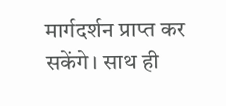मार्गदर्शन प्राप्त कर सकेंगे। साथ ही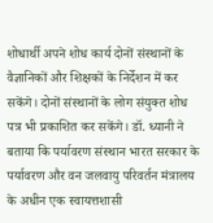शोधार्थी अपने शोध कार्य दोनों संस्थानों के वैज्ञानिकों और शिक्षकों के निर्देशन में कर सकेंगे। दोनों संस्थानों के लोग संयुक्त शोध पत्र भी प्रकाशित कर सकेंगे। डॉ. ध्यानी ने बताया कि पर्यावरण संस्थान भारत सरकार के पर्यावरण और वन जलवायु परिवर्तन मंत्रालय के अधीन एक स्वायत्तशासी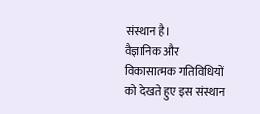संस्थान है।
वैज्ञानिक और विकासात्मक गतिविधियों को देखते हुए इस संस्थान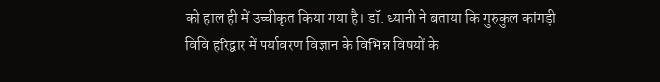को हाल ही में उच्चीकृत किया गया है। डॉ. ध्यानी ने बताया कि गुरुकुल कांगड़ी विवि हरिद्वार में पर्यावरण विज्ञान के विभिन्न विषयों के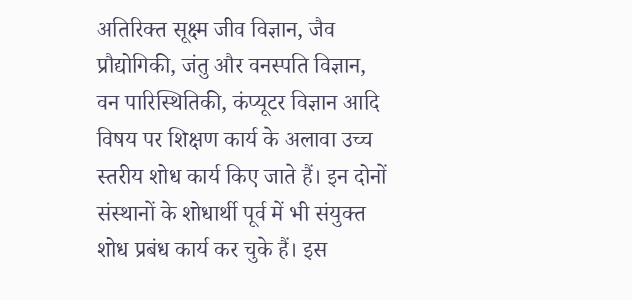अतिरिक्त सूक्ष्म जीव विज्ञान, जैव प्रौद्योगिकी, जंतु और वनस्पति विज्ञान, वन पारिस्थितिकी, कंप्यूटर विज्ञान आदि विषय पर शिक्षण कार्य के अलावा उच्च स्तरीय शोध कार्य किए जाते हैं। इन दोनों संस्थानों के शोधार्थी पूर्व में भी संयुक्त शोध प्रबंध कार्य कर चुके हैं। इस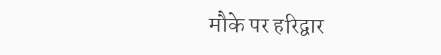मौके पर हरिद्वार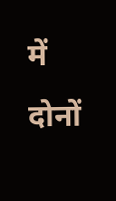में दोनों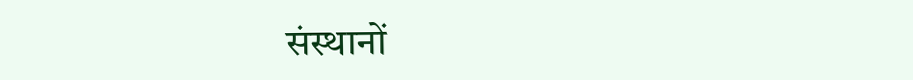संस्थानों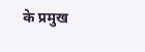के प्रमुख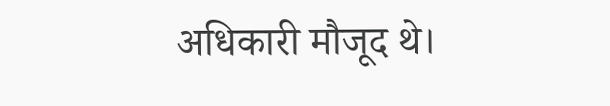अधिकारी मौजूद थे।